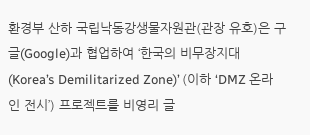환경부 산하 국립낙동강생물자원관(관장 유호)은 구글(Google)과 협업하여 ‘한국의 비무장지대(Korea’s Demilitarized Zone)’ (이하 ‘DMZ 온라인 전시’) 프로젝트를 비영리 글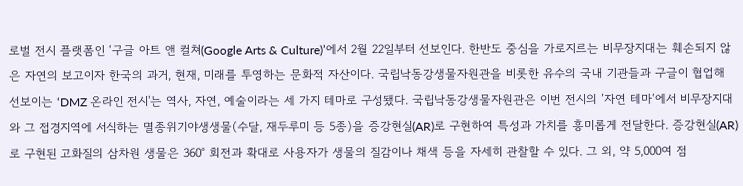로벌 전시 플랫폼인 ‘구글 아트 앤 컬쳐(Google Arts & Culture)’에서 2월 22일부터 선보인다. 한반도 중심을 가로지르는 비무장지대는 훼손되지 않은 자연의 보고이자 한국의 과거, 현재, 미래를 투영하는 문화적 자산이다. 국립낙동강생물자원관을 비롯한 유수의 국내 기관들과 구글이 협업해 선보이는 ‘DMZ 온라인 전시'는 역사, 자연, 예술이라는 세 가지 테마로 구성됐다. 국립낙동강생물자원관은 이번 전시의 ’자연 테마‘에서 비무장지대와 그 접경지역에 서식하는 멸종위기야생생물(수달, 재두루미 등 5종)을 증강현실(AR)로 구현하여 특성과 가치를 흥미롭게 전달한다. 증강현실(AR)로 구현된 고화질의 삼차원 생물은 360° 회전과 확대로 사용자가 생물의 질감이나 채색 등을 자세히 관찰할 수 있다. 그 외, 약 5,000여 점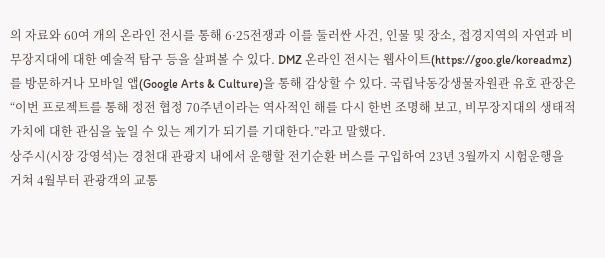의 자료와 60여 개의 온라인 전시를 통해 6·25전쟁과 이를 둘러싼 사건, 인물 및 장소, 접경지역의 자연과 비무장지대에 대한 예술적 탐구 등을 살펴볼 수 있다. DMZ 온라인 전시는 웹사이트(https://goo.gle/koreadmz)를 방문하거나 모바일 앱(Google Arts & Culture)을 통해 감상할 수 있다. 국립낙동강생물자원관 유호 관장은 “이번 프로젝트를 통해 정전 협정 70주년이라는 역사적인 해를 다시 한번 조명해 보고, 비무장지대의 생태적 가치에 대한 관심을 높일 수 있는 계기가 되기를 기대한다.”라고 말했다.
상주시(시장 강영석)는 경천대 관광지 내에서 운행할 전기순환 버스를 구입하여 23년 3월까지 시험운행을 거쳐 4월부터 관광객의 교통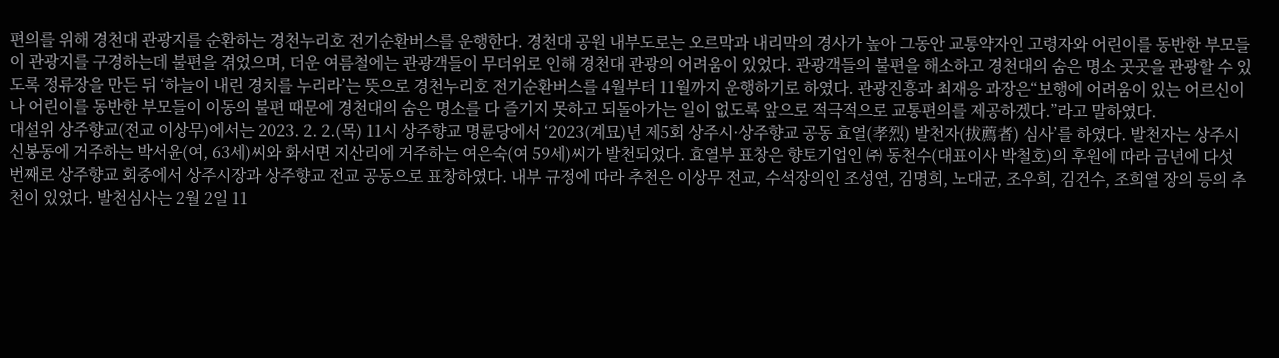편의를 위해 경천대 관광지를 순환하는 경천누리호 전기순환버스를 운행한다. 경천대 공원 내부도로는 오르막과 내리막의 경사가 높아 그동안 교통약자인 고령자와 어린이를 동반한 부모들이 관광지를 구경하는데 불편을 겪었으며, 더운 여름철에는 관광객들이 무더위로 인해 경천대 관광의 어려움이 있었다. 관광객들의 불편을 해소하고 경천대의 숨은 명소 곳곳을 관광할 수 있도록 정류장을 만든 뒤 ‘하늘이 내린 경치를 누리라’는 뜻으로 경천누리호 전기순환버스를 4월부터 11월까지 운행하기로 하였다. 관광진흥과 최재응 과장은“보행에 어려움이 있는 어르신이나 어린이를 동반한 부모들이 이동의 불편 때문에 경천대의 숨은 명소를 다 즐기지 못하고 되돌아가는 일이 없도록 앞으로 적극적으로 교통편의를 제공하겠다.”라고 말하였다.
대설위 상주향교(전교 이상무)에서는 2023. 2. 2.(목) 11시 상주향교 명륜당에서 ‘2023(계묘)년 제5회 상주시·상주향교 공동 효열(孝烈) 발천자(拔薦者) 심사’를 하였다. 발천자는 상주시 신봉동에 거주하는 박서윤(여, 63세)씨와 화서면 지산리에 거주하는 여은숙(여 59세)씨가 발천되었다. 효열부 표창은 향토기업인 ㈜ 동천수(대표이사 박철호)의 후원에 따라 금년에 다섯 번째로 상주향교 회중에서 상주시장과 상주향교 전교 공동으로 표창하였다. 내부 규정에 따라 추천은 이상무 전교, 수석장의인 조성연, 김명희, 노대균, 조우희, 김건수, 조희열 장의 등의 추천이 있었다. 발천심사는 2월 2일 11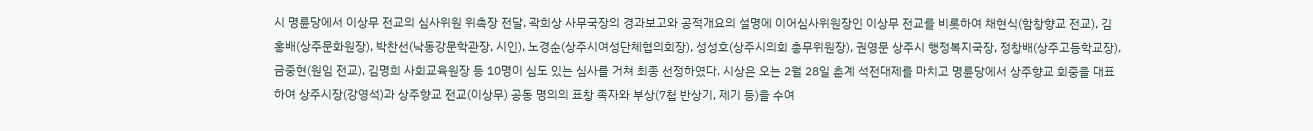시 명륜당에서 이상무 전교의 심사위원 위촉장 전달, 곽희상 사무국장의 경과보고와 공적개요의 설명에 이어심사위원장인 이상무 전교를 비롯하여 채현식(함창향교 전교), 김홍배(상주문화원장), 박찬선(낙동강문학관장, 시인), 노경순(상주시여성단체협의회장), 성성호(상주시의회 총무위원장), 권영문 상주시 행정복지국장, 정창배(상주고등학교장), 금중현(원임 전교), 김명희 사회교육원장 등 10명이 심도 있는 심사를 거쳐 최종 선정하였다. 시상은 오는 2월 28일 춘계 석전대제를 마치고 명륜당에서 상주향교 회중을 대표하여 상주시장(강영석)과 상주향교 전교(이상무) 공동 명의의 표창 족자와 부상(7첩 반상기, 제기 등)을 수여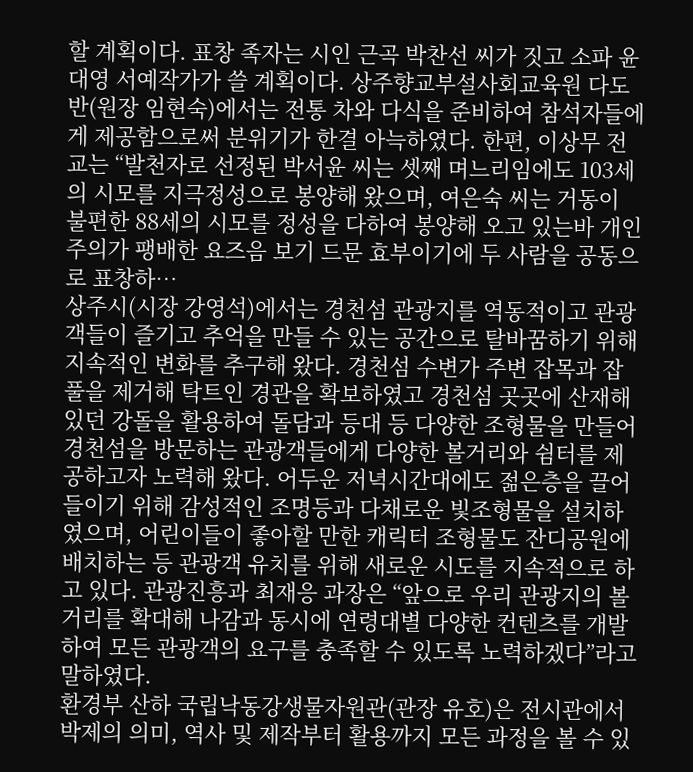할 계획이다. 표창 족자는 시인 근곡 박찬선 씨가 짓고 소파 윤대영 서예작가가 쓸 계획이다. 상주향교부설사회교육원 다도반(원장 임현숙)에서는 전통 차와 다식을 준비하여 참석자들에게 제공함으로써 분위기가 한결 아늑하였다. 한편, 이상무 전교는 “발천자로 선정된 박서윤 씨는 셋째 며느리임에도 103세의 시모를 지극정성으로 봉양해 왔으며, 여은숙 씨는 거동이 불편한 88세의 시모를 정성을 다하여 봉양해 오고 있는바 개인주의가 팽배한 요즈음 보기 드문 효부이기에 두 사람을 공동으로 표창하…
상주시(시장 강영석)에서는 경천섬 관광지를 역동적이고 관광객들이 즐기고 추억을 만들 수 있는 공간으로 탈바꿈하기 위해 지속적인 변화를 추구해 왔다. 경천섬 수변가 주변 잡목과 잡풀을 제거해 탁트인 경관을 확보하였고 경천섬 곳곳에 산재해 있던 강돌을 활용하여 돌담과 등대 등 다양한 조형물을 만들어 경천섬을 방문하는 관광객들에게 다양한 볼거리와 쉼터를 제공하고자 노력해 왔다. 어두운 저녁시간대에도 젊은층을 끌어들이기 위해 감성적인 조명등과 다채로운 빛조형물을 설치하였으며, 어린이들이 좋아할 만한 캐릭터 조형물도 잔디공원에 배치하는 등 관광객 유치를 위해 새로운 시도를 지속적으로 하고 있다. 관광진흥과 최재응 과장은 “앞으로 우리 관광지의 볼거리를 확대해 나감과 동시에 연령대별 다양한 컨텐츠를 개발하여 모든 관광객의 요구를 충족할 수 있도록 노력하겠다”라고 말하였다.
환경부 산하 국립낙동강생물자원관(관장 유호)은 전시관에서 박제의 의미, 역사 및 제작부터 활용까지 모든 과정을 볼 수 있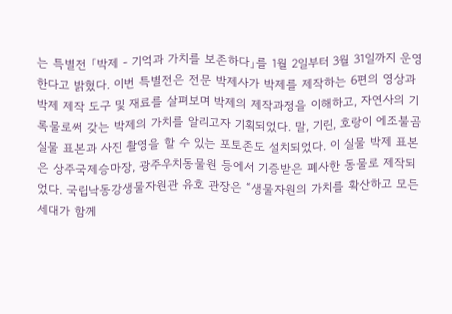는 특별전 「박제 - 기억과 가치를 보존하다」를 1월 2일부터 3월 31일까지 운영한다고 밝혔다. 이번 특별전은 전문 박제사가 박제를 제작하는 6편의 영상과 박제 제작 도구 및 재료를 살펴보며 박제의 제작과정을 이해하고, 자연사의 기록물로써 갖는 박제의 가치를 알리고자 기획되었다. 말, 기린, 호랑이 에조불곰 실물 표본과 사진 촬영을 할 수 있는 포토존도 설치되었다. 이 실물 박제 표본은 상주국제승마장, 광주우치동물원 등에서 기증받은 폐사한 동물로 제작되었다. 국립낙동강생물자원관 유호 관장은 “생물자원의 가치를 확산하고 모든 세대가 함께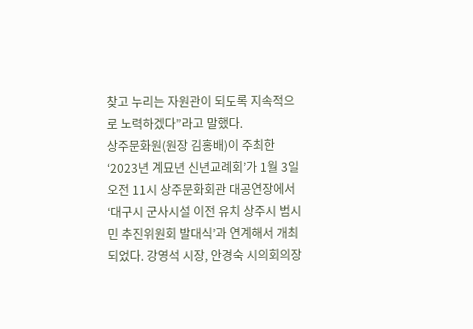찾고 누리는 자원관이 되도록 지속적으로 노력하겠다”라고 말했다.
상주문화원(원장 김홍배)이 주최한 ‘2023년 계묘년 신년교례회’가 1월 3일 오전 11시 상주문화회관 대공연장에서 ‘대구시 군사시설 이전 유치 상주시 범시민 추진위원회 발대식’과 연계해서 개최되었다. 강영석 시장, 안경숙 시의회의장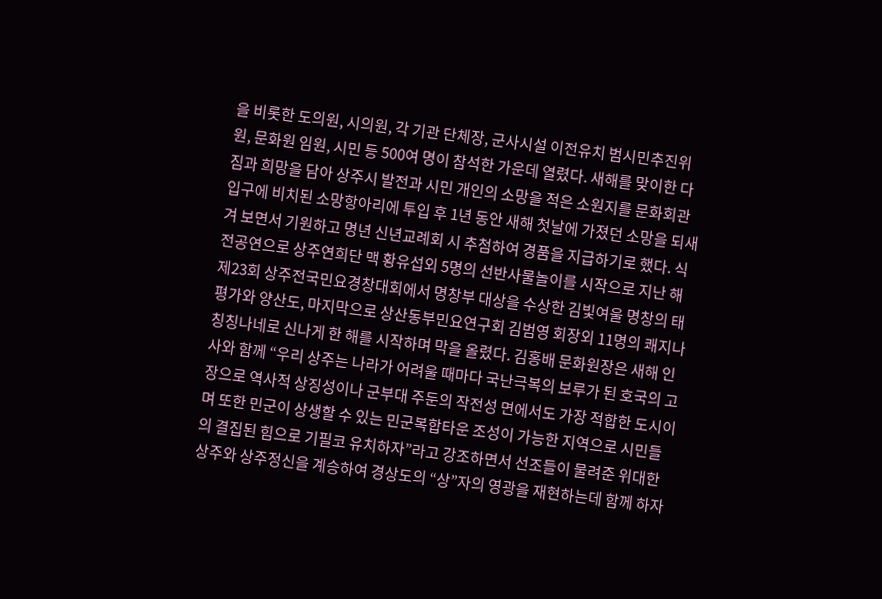을 비롯한 도의원, 시의원, 각 기관 단체장, 군사시설 이전유치 범시민추진위원, 문화원 임원, 시민 등 500여 명이 참석한 가운데 열렸다. 새해를 맞이한 다짐과 희망을 담아 상주시 발전과 시민 개인의 소망을 적은 소원지를 문화회관 입구에 비치된 소망항아리에 투입 후 1년 동안 새해 첫날에 가졌던 소망을 되새겨 보면서 기원하고 명년 신년교례회 시 추첨하여 경품을 지급하기로 했다. 식전공연으로 상주연희단 맥 황유섭외 5명의 선반사물놀이를 시작으로 지난 해 제23회 상주전국민요경창대회에서 명창부 대상을 수상한 김빛여울 명창의 태평가와 양산도, 마지막으로 상산동부민요연구회 김범영 회장외 11명의 쾌지나칭칭나네로 신나게 한 해를 시작하며 막을 올렸다. 김홍배 문화원장은 새해 인사와 함께 “우리 상주는 나라가 어려울 때마다 국난극복의 보루가 된 호국의 고장으로 역사적 상징성이나 군부대 주둔의 작전성 면에서도 가장 적합한 도시이며 또한 민군이 상생할 수 있는 민군복합타운 조성이 가능한 지역으로 시민들의 결집된 힘으로 기필코 유치하자”라고 강조하면서 선조들이 물려준 위대한 상주와 상주정신을 계승하여 경상도의 “상”자의 영광을 재현하는데 함께 하자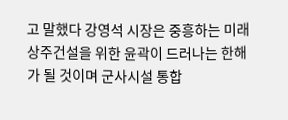고 말했다 강영석 시장은 중흥하는 미래 상주건설을 위한 윤곽이 드러나는 한해가 될 것이며 군사시설 통합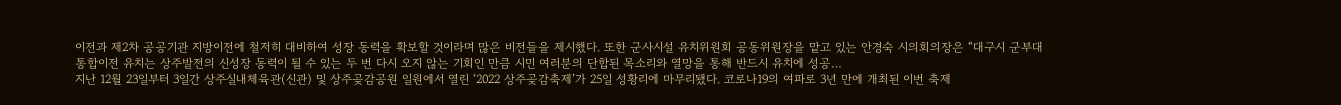이전과 제2차 공공기관 지방이전에 철저히 대비하여 성장 동력을 확보할 것이라며 많은 비전들을 제시했다. 또한 군사시설 유치위원회 공동위원장을 맡고 있는 안경숙 시의회의장은 “대구시 군부대 통합이전 유치는 상주발전의 신성장 동력이 될 수 있는 두 번 다시 오지 않는 기회인 만큼 시민 여러분의 단합된 목소리와 열망을 통해 반드시 유치에 성공…
지난 12월 23일부터 3일간 상주실내체육관(신관) 및 상주곶감공원 일원에서 열린 ‘2022 상주곶감축제’가 25일 성황리에 마무리됐다. 코로나19의 여파로 3년 만에 개최된 이번 축제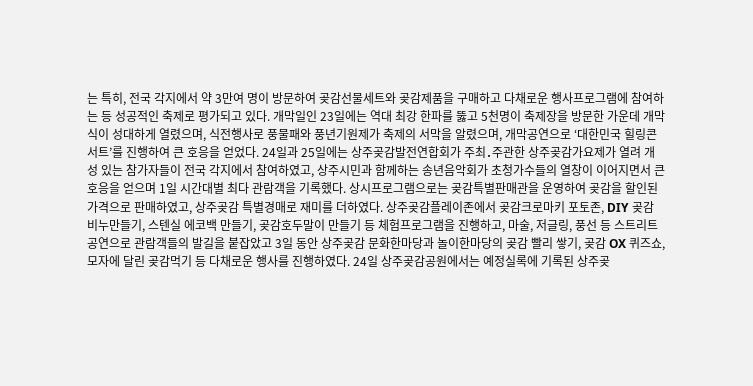는 특히, 전국 각지에서 약 3만여 명이 방문하여 곶감선물세트와 곶감제품을 구매하고 다채로운 행사프로그램에 참여하는 등 성공적인 축제로 평가되고 있다. 개막일인 23일에는 역대 최강 한파를 뚫고 5천명이 축제장을 방문한 가운데 개막식이 성대하게 열렸으며, 식전행사로 풍물패와 풍년기원제가 축제의 서막을 알렸으며, 개막공연으로 ‘대한민국 힐링콘서트’를 진행하여 큰 호응을 얻었다. 24일과 25일에는 상주곶감발전연합회가 주최․주관한 상주곶감가요제가 열려 개성 있는 참가자들이 전국 각지에서 참여하였고, 상주시민과 함께하는 송년음악회가 초청가수들의 열창이 이어지면서 큰 호응을 얻으며 1일 시간대별 최다 관람객을 기록했다. 상시프로그램으로는 곶감특별판매관을 운영하여 곶감을 할인된 가격으로 판매하였고, 상주곶감 특별경매로 재미를 더하였다. 상주곶감플레이존에서 곶감크로마키 포토존, DIY 곶감 비누만들기, 스텐실 에코백 만들기, 곶감호두말이 만들기 등 체험프로그램을 진행하고, 마술, 저글링, 풍선 등 스트리트 공연으로 관람객들의 발길을 붙잡았고 3일 동안 상주곶감 문화한마당과 놀이한마당의 곶감 빨리 쌓기, 곶감 OX 퀴즈쇼, 모자에 달린 곶감먹기 등 다채로운 행사를 진행하였다. 24일 상주곶감공원에서는 예정실록에 기록된 상주곶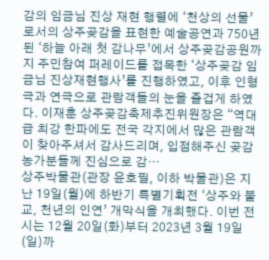감의 임금님 진상 재현 행렬에 ‘천상의 선물’로서의 상주곶감을 표현한 예술공연과 750년 된 ‘하늘 아래 첫 감나무’에서 상주곶감공원까지 주민참여 퍼레이드를 접목한 ‘상주곶감 임금님 진상재현행사’를 진행하였고, 이후 인형극과 연극으로 관람객들의 눈을 즐겁게 하였다. 이재훈 상주곶감축제추진위원장은 “역대급 최강 한파에도 전국 각지에서 많은 관람객이 찾아주셔서 감사드리며, 입점해주신 곶감농가분들께 진심으로 감…
상주박물관(관장 윤호필, 이하 박물관)은 지난 19일(월)에 하반기 특별기획전 ‘상주와 불교, 천년의 인연’ 개막식을 개최했다. 이번 전시는 12월 20일(화)부터 2023년 3월 19일(일)까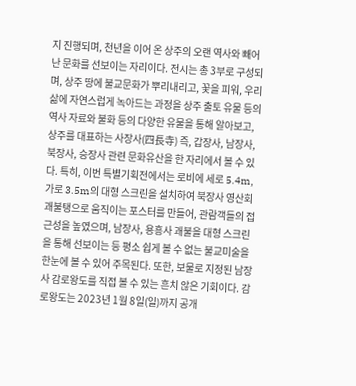지 진행되며, 천년을 이어 온 상주의 오랜 역사와 빼어난 문화를 선보이는 자리이다. 전시는 총 3부로 구성되며, 상주 땅에 불교문화가 뿌리내리고, 꽃을 피워, 우리 삶에 자연스럽게 녹아드는 과정을 상주 출토 유물 등의 역사 자료와 불화 등의 다양한 유물을 통해 알아보고, 상주를 대표하는 사장사(四長寺) 즉, 갑장사, 남장사, 북장사, 승장사 관련 문화유산을 한 자리에서 볼 수 있다. 특히, 이번 특별기획전에서는 로비에 세로 5.4m, 가로 3.5m의 대형 스크린을 설치하여 북장사 영산회 괘불탱으로 움직이는 포스터를 만들어, 관람객들의 접근성을 높였으며, 남장사, 용흥사 괘불을 대형 스크린을 통해 선보이는 등 평소 쉽게 볼 수 없는 불교미술을 한눈에 볼 수 있어 주목된다. 또한, 보물로 지정된 남장사 감로왕도를 직접 볼 수 있는 흔치 않은 기회이다. 감로왕도는 2023년 1월 8일(일)까지 공개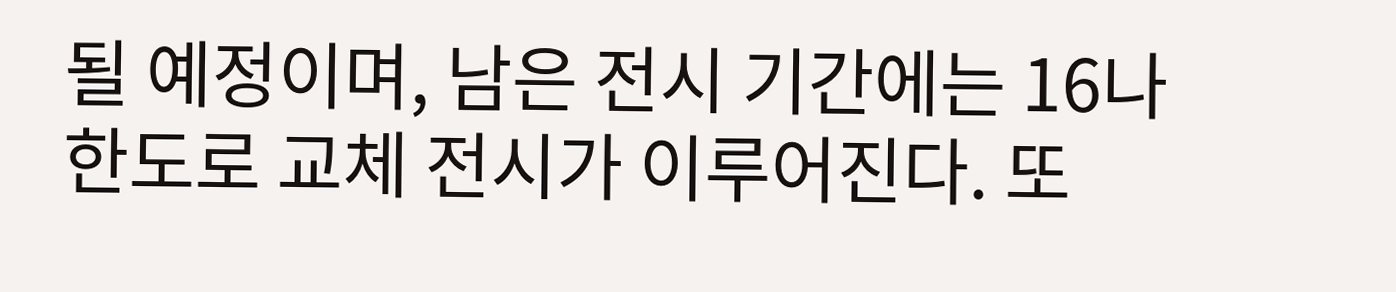될 예정이며, 남은 전시 기간에는 16나한도로 교체 전시가 이루어진다. 또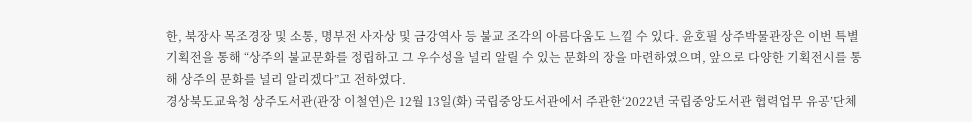한, 북장사 목조경장 및 소통, 명부전 사자상 및 금강역사 등 불교 조각의 아름다움도 느낄 수 있다. 윤호필 상주박물관장은 이번 특별기획전을 통해 “상주의 불교문화를 정립하고 그 우수성을 널리 알릴 수 있는 문화의 장을 마련하였으며, 앞으로 다양한 기획전시를 통해 상주의 문화를 널리 알리겠다”고 전하였다.
경상북도교육청 상주도서관(관장 이철연)은 12월 13일(화) 국립중앙도서관에서 주관한‘2022년 국립중앙도서관 협력업무 유공’단체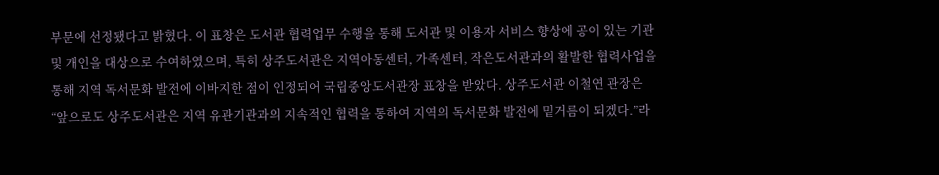부문에 선정됐다고 밝혔다. 이 표창은 도서관 협력업무 수행을 통해 도서관 및 이용자 서비스 향상에 공이 있는 기관 및 개인을 대상으로 수여하였으며, 특히 상주도서관은 지역아동센터, 가족센터, 작은도서관과의 활발한 협력사업을 통해 지역 독서문화 발전에 이바지한 점이 인정되어 국립중앙도서관장 표창을 받았다. 상주도서관 이철연 관장은 “앞으로도 상주도서관은 지역 유관기관과의 지속적인 협력을 통하여 지역의 독서문화 발전에 밑거름이 되겠다.”라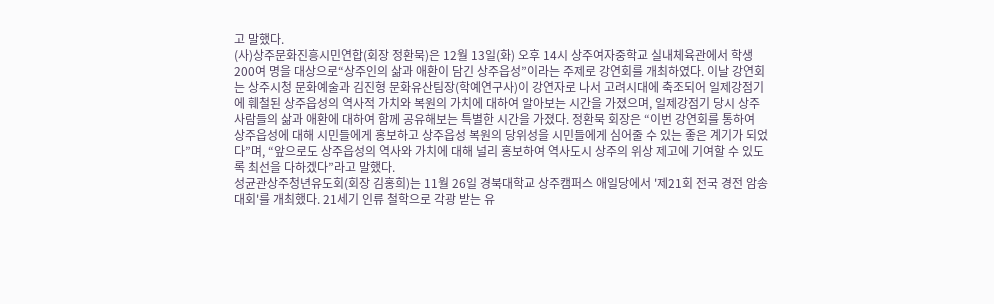고 말했다.
(사)상주문화진흥시민연합(회장 정환묵)은 12월 13일(화) 오후 14시 상주여자중학교 실내체육관에서 학생 200여 명을 대상으로“상주인의 삶과 애환이 담긴 상주읍성”이라는 주제로 강연회를 개최하였다. 이날 강연회는 상주시청 문화예술과 김진형 문화유산팀장(학예연구사)이 강연자로 나서 고려시대에 축조되어 일제강점기에 훼철된 상주읍성의 역사적 가치와 복원의 가치에 대하여 알아보는 시간을 가졌으며, 일제강점기 당시 상주 사람들의 삶과 애환에 대하여 함께 공유해보는 특별한 시간을 가졌다. 정환묵 회장은 “이번 강연회를 통하여 상주읍성에 대해 시민들에게 홍보하고 상주읍성 복원의 당위성을 시민들에게 심어줄 수 있는 좋은 계기가 되었다”며, “앞으로도 상주읍성의 역사와 가치에 대해 널리 홍보하여 역사도시 상주의 위상 제고에 기여할 수 있도록 최선을 다하겠다”라고 말했다.
성균관상주청년유도회(회장 김홍희)는 11월 26일 경북대학교 상주캠퍼스 애일당에서 '제21회 전국 경전 암송대회'를 개최했다. 21세기 인류 철학으로 각광 받는 유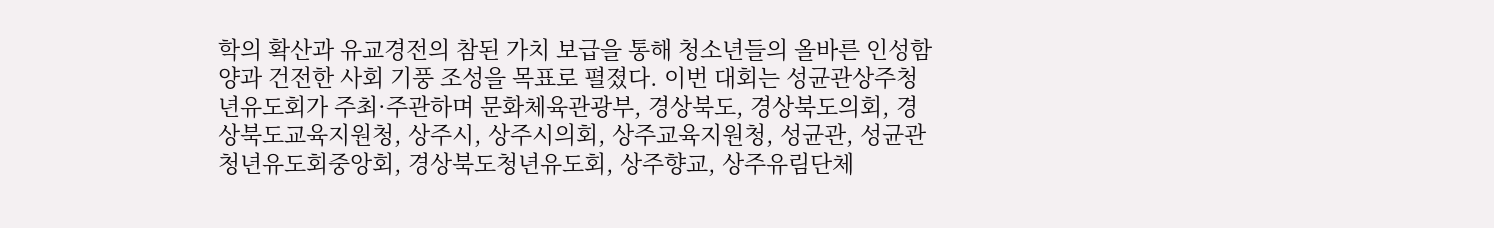학의 확산과 유교경전의 참된 가치 보급을 통해 청소년들의 올바른 인성함양과 건전한 사회 기풍 조성을 목표로 펼졌다. 이번 대회는 성균관상주청년유도회가 주최·주관하며 문화체육관광부, 경상북도, 경상북도의회, 경상북도교육지원청, 상주시, 상주시의회, 상주교육지원청, 성균관, 성균관청년유도회중앙회, 경상북도청년유도회, 상주향교, 상주유림단체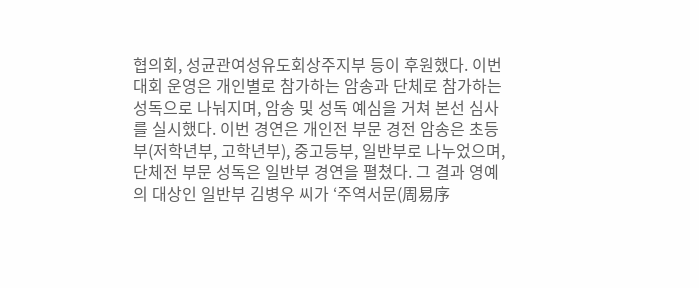협의회, 성균관여성유도회상주지부 등이 후원했다. 이번 대회 운영은 개인별로 참가하는 암송과 단체로 참가하는 성독으로 나눠지며, 암송 및 성독 예심을 거쳐 본선 심사를 실시했다. 이번 경연은 개인전 부문 경전 암송은 초등부(저학년부, 고학년부), 중고등부, 일반부로 나누었으며, 단체전 부문 성독은 일반부 경연을 펼쳤다. 그 결과 영예의 대상인 일반부 김병우 씨가 ‘주역서문(周易序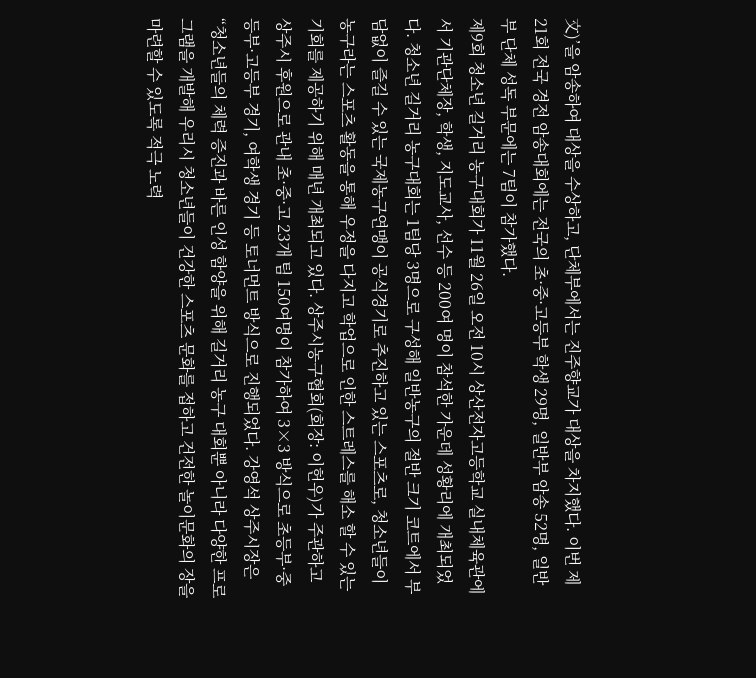文)’을 암송하여 대상을 수상하고, 단체부에서는 진주향교가 대상을 차지했다. 이번 제21회 전국 경전 암송대회에는 전국의 초·중·고등부 학생 29명, 일반부 암송 52명, 일반부 단체 성독 부문에는 7팀이 참가했다.
제9회 청소년 길거리 농구대회가 11월 26일 오전 10시 상산전자고등학교 실내체육관에서 기관단체장, 학생, 지도교사, 선수 등 200여 명이 참석한 가운데 성황리에 개최되었다. 청소년 길거리 농구대회는 1팀당 3명으로 구성해 일반농구의 절반 크기 코트에서 부담없이 즐길 수 있는 국제농구연맹이 공식경기로 추진하고 있는 스포츠로, 청소년들이 농구라는 스포츠 활동을 통해 우정을 다지고 학업으로 인한 스트레스를 해소 할 수 있는 기회를 제공하기 위해 매년 개최되고 있다. 상주시농구협회(회장: 이헌우)가 주관하고 상주시 후원으로 관내 초·중·고 23개 팀 150여명이 참가하여 3×3 방식으로 초등부·중등부·고등부 경기, 여학생 경기 등 토너먼트 방식으로 진행되었다. 강영석 상주시장은 “청소년들의 체력 증진과 바른 인성 함양을 위해 길거리 농구 대회뿐 아니라 다양한 프로그램을 개발해 우리시 청소년들이 건강한 스포츠 문화를 접하고 건전한 놀이문화의 장을 마련할 수 있도록 적극 노력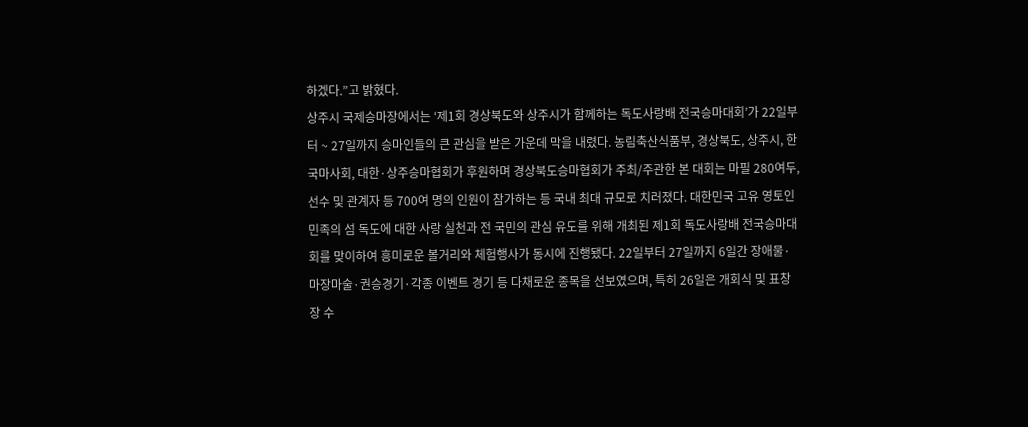하겠다.”고 밝혔다.
상주시 국제승마장에서는 ‘제1회 경상북도와 상주시가 함께하는 독도사랑배 전국승마대회’가 22일부터 ~ 27일까지 승마인들의 큰 관심을 받은 가운데 막을 내렸다. 농림축산식품부, 경상북도, 상주시, 한국마사회, 대한·상주승마협회가 후원하며 경상북도승마협회가 주최/주관한 본 대회는 마필 280여두, 선수 및 관계자 등 700여 명의 인원이 참가하는 등 국내 최대 규모로 치러졌다. 대한민국 고유 영토인 민족의 섬 독도에 대한 사랑 실천과 전 국민의 관심 유도를 위해 개최된 제1회 독도사랑배 전국승마대회를 맞이하여 흥미로운 볼거리와 체험행사가 동시에 진행됐다. 22일부터 27일까지 6일간 장애물·마장마술·권승경기·각종 이벤트 경기 등 다채로운 종목을 선보였으며, 특히 26일은 개회식 및 표창장 수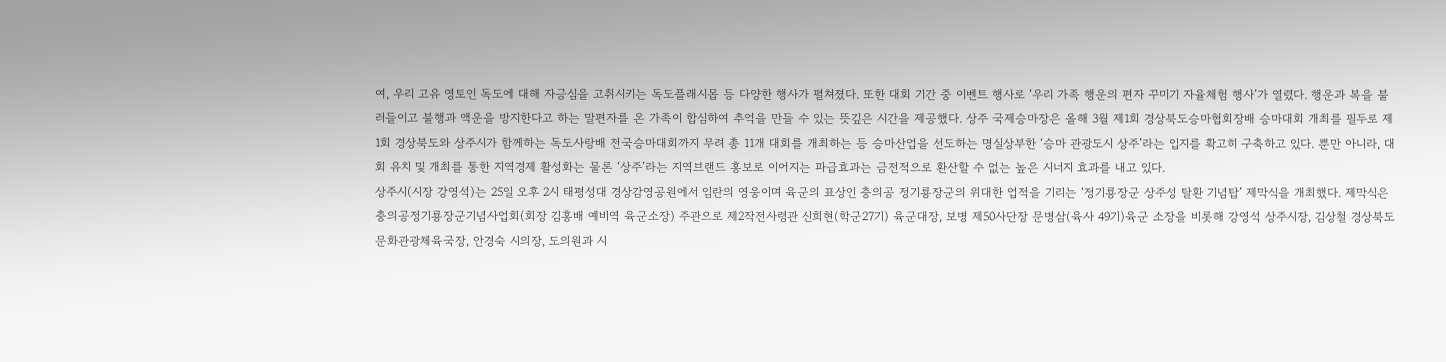여, 우리 고유 영토인 독도에 대해 자긍심을 고취시키는 독도플래시몹 등 다양한 행사가 펼쳐졌다. 또한 대회 기간 중 이벤트 행사로 ‘우리 가족 행운의 편자 꾸미기 자율체험 행사’가 열렸다. 행운과 복을 불러들이고 불행과 액운을 방지한다고 하는 말편자를 온 가족이 합심하여 추억을 만들 수 있는 뜻깊은 시간을 제공했다. 상주 국제승마장은 올해 3월 제1회 경상북도승마협회장배 승마대회 개최를 필두로 제1회 경상북도와 상주시가 함께하는 독도사랑배 전국승마대회까지 무려 총 11개 대회를 개최하는 등 승마산업을 선도하는 명실상부한 ‘승마 관광도시 상주’라는 입지를 확고히 구축하고 있다. 뿐만 아니라, 대회 유치 및 개최를 통한 지역경제 활성화는 물론 ‘상주’라는 지역브랜드 홍보로 이어지는 파급효과는 금전적으로 환산할 수 없는 높은 시너지 효과를 내고 있다.
상주시(시장 강영석)는 25일 오후 2시 태평성대 경상감영공원에서 임란의 영웅이며 육군의 표상인 충의공 정기룡장군의 위대한 업적을 기리는 ‘정기룡장군 상주성 탈환 기념탑’ 제막식을 개최했다. 제막식은 충의공정기룡장군기념사업회(회장 김홍배 예비역 육군소장) 주관으로 제2작전사령관 신희현(학군27기) 육군대장, 보병 제50사단장 문병삼(육사 49기)육군 소장을 비롯해 강영석 상주시장, 김상철 경상북도 문화관광체육국장, 안경숙 시의장, 도의원과 시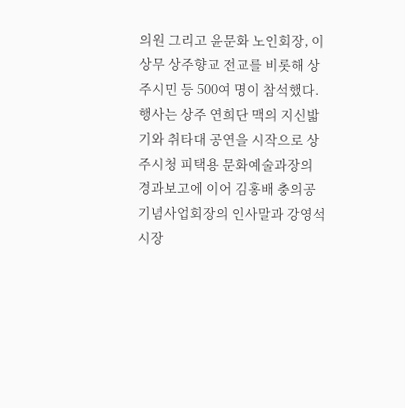의원 그리고 윤문화 노인회장, 이상무 상주향교 전교를 비롯해 상주시민 등 500여 명이 참석했다. 행사는 상주 연희단 맥의 지신밟기와 취타대 공연을 시작으로 상주시청 피택용 문화예술과장의 경과보고에 이어 김홍배 충의공기념사업회장의 인사말과 강영석 시장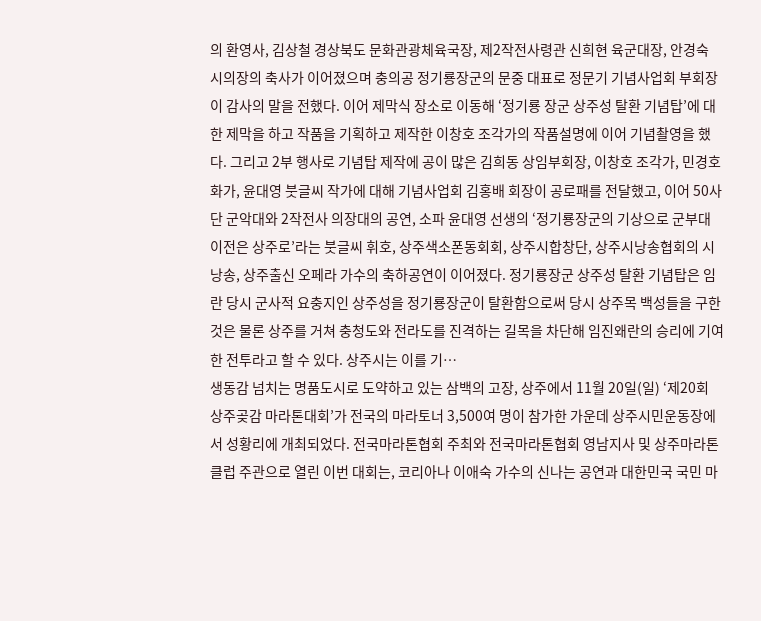의 환영사, 김상철 경상북도 문화관광체육국장, 제2작전사령관 신희현 육군대장, 안경숙 시의장의 축사가 이어졌으며 충의공 정기룡장군의 문중 대표로 정문기 기념사업회 부회장이 감사의 말을 전했다. 이어 제막식 장소로 이동해 ‘정기룡 장군 상주성 탈환 기념탑’에 대한 제막을 하고 작품을 기획하고 제작한 이창호 조각가의 작품설명에 이어 기념촬영을 했다. 그리고 2부 행사로 기념탑 제작에 공이 많은 김희동 상임부회장, 이창호 조각가, 민경호 화가, 윤대영 붓글씨 작가에 대해 기념사업회 김홍배 회장이 공로패를 전달했고, 이어 50사단 군악대와 2작전사 의장대의 공연, 소파 윤대영 선생의 ‘정기룡장군의 기상으로 군부대 이전은 상주로’라는 붓글씨 휘호, 상주색소폰동회회, 상주시합창단, 상주시낭송협회의 시낭송, 상주출신 오페라 가수의 축하공연이 이어졌다. 정기룡장군 상주성 탈환 기념탑은 임란 당시 군사적 요충지인 상주성을 정기룡장군이 탈환함으로써 당시 상주목 백성들을 구한 것은 물론 상주를 거쳐 충청도와 전라도를 진격하는 길목을 차단해 임진왜란의 승리에 기여한 전투라고 할 수 있다. 상주시는 이를 기…
생동감 넘치는 명품도시로 도약하고 있는 삼백의 고장, 상주에서 11월 20일(일) ‘제20회 상주곶감 마라톤대회’가 전국의 마라토너 3,500여 명이 참가한 가운데 상주시민운동장에서 성황리에 개최되었다. 전국마라톤협회 주최와 전국마라톤협회 영남지사 및 상주마라톤클럽 주관으로 열린 이번 대회는, 코리아나 이애숙 가수의 신나는 공연과 대한민국 국민 마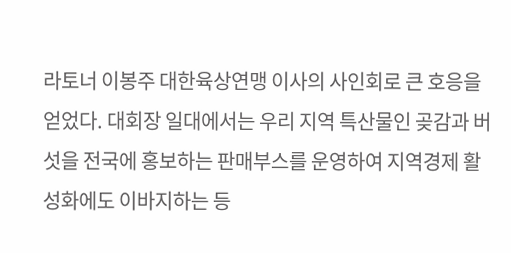라토너 이봉주 대한육상연맹 이사의 사인회로 큰 호응을 얻었다. 대회장 일대에서는 우리 지역 특산물인 곶감과 버섯을 전국에 홍보하는 판매부스를 운영하여 지역경제 활성화에도 이바지하는 등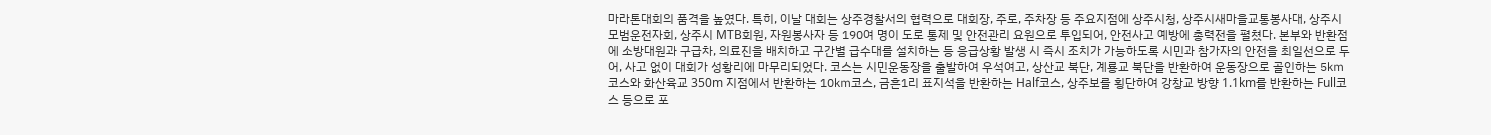마라톤대회의 품격을 높였다. 특히, 이날 대회는 상주경찰서의 협력으로 대회장, 주로, 주차장 등 주요지점에 상주시청, 상주시새마을교통봉사대, 상주시모범운전자회, 상주시 MTB회원, 자원봉사자 등 190여 명이 도로 통제 및 안전관리 요원으로 투입되어, 안전사고 예방에 총력전을 펼쳤다. 본부와 반환점에 소방대원과 구급차, 의료진을 배치하고 구간별 급수대를 설치하는 등 응급상황 발생 시 즉시 조치가 가능하도록 시민과 참가자의 안전을 최일선으로 두어, 사고 없이 대회가 성황리에 마무리되었다. 코스는 시민운동장을 출발하여 우석여고, 상산교 북단, 계룡교 북단을 반환하여 운동장으로 골인하는 5㎞ 코스와 화산육교 350m 지점에서 반환하는 10㎞코스, 금흔1리 표지석을 반환하는 Half코스, 상주보를 횡단하여 강창교 방향 1.1km를 반환하는 Full코스 등으로 포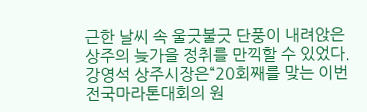근한 날씨 속 울긋불긋 단풍이 내려앉은 상주의 늦가을 정취를 만끽할 수 있었다. 강영석 상주시장은“20회째를 맞는 이번 전국마라톤대회의 원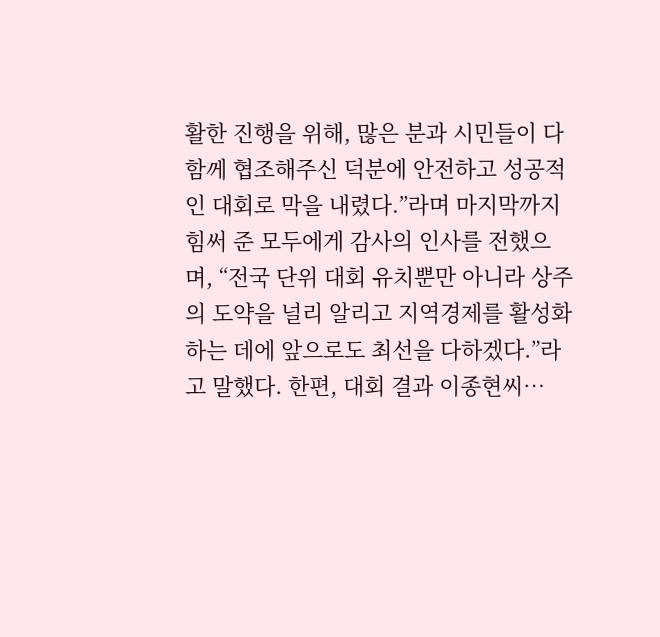활한 진행을 위해, 많은 분과 시민들이 다 함께 협조해주신 덕분에 안전하고 성공적인 대회로 막을 내렸다.”라며 마지막까지 힘써 준 모두에게 감사의 인사를 전했으며, “전국 단위 대회 유치뿐만 아니라 상주의 도약을 널리 알리고 지역경제를 활성화하는 데에 앞으로도 최선을 다하겠다.”라고 말했다. 한편, 대회 결과 이종현씨…